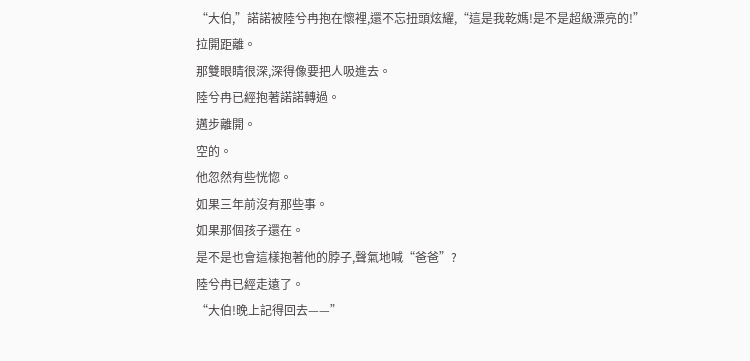“大伯,”諾諾被陸兮冉抱在懷裡,還不忘扭頭炫耀,“這是我乾媽!是不是超級漂亮的!”
拉開距離。
那雙眼睛很深,深得像要把人吸進去。
陸兮冉已經抱著諾諾轉過。
邁步離開。
空的。
他忽然有些恍惚。
如果三年前沒有那些事。
如果那個孩子還在。
是不是也會這樣抱著他的脖子,聲氣地喊“爸爸”?
陸兮冉已經走遠了。
“大伯!晚上記得回去——”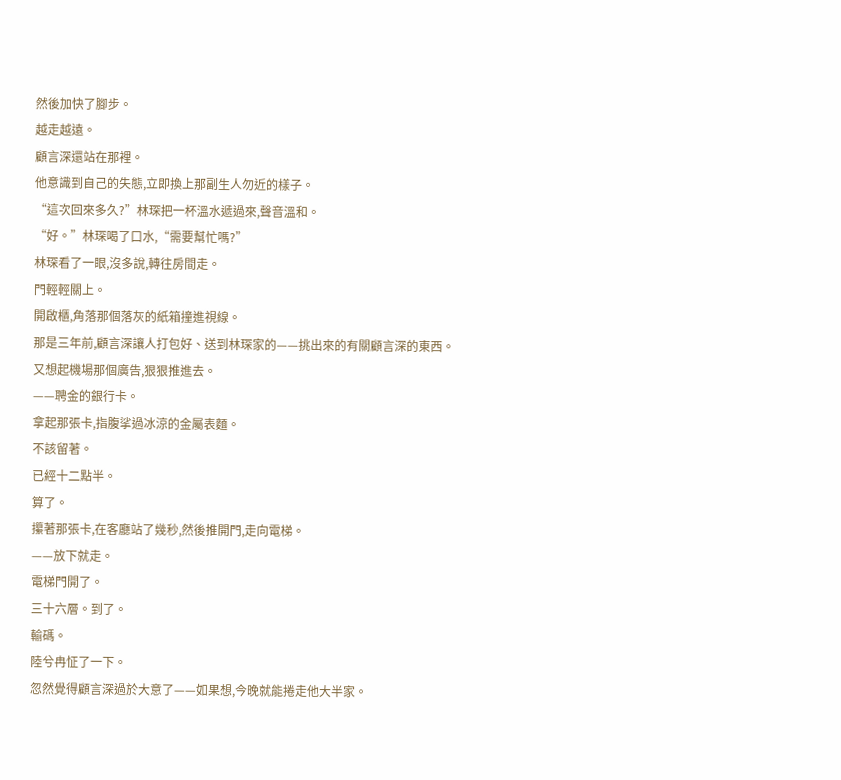然後加快了腳步。
越走越遠。
顧言深還站在那裡。
他意識到自己的失態,立即換上那副生人勿近的樣子。
“這次回來多久?”林琛把一杯溫水遞過來,聲音溫和。
“好。”林琛喝了口水,“需要幫忙嗎?”
林琛看了一眼,沒多說,轉往房間走。
門輕輕關上。
開啟櫃,角落那個落灰的紙箱撞進視線。
那是三年前,顧言深讓人打包好、送到林琛家的——挑出來的有關顧言深的東西。
又想起機場那個廣告,狠狠推進去。
——聘金的銀行卡。
拿起那張卡,指腹挲過冰涼的金屬表麵。
不該留著。
已經十二點半。
算了。
攥著那張卡,在客廳站了幾秒,然後推開門,走向電梯。
——放下就走。
電梯門開了。
三十六層。到了。
輸碼。
陸兮冉怔了一下。
忽然覺得顧言深過於大意了——如果想,今晚就能捲走他大半家。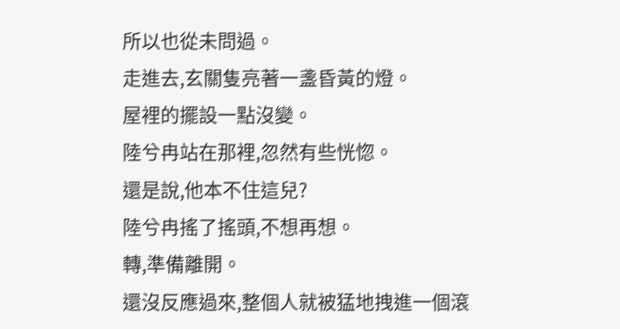所以也從未問過。
走進去,玄關隻亮著一盞昏黃的燈。
屋裡的擺設一點沒變。
陸兮冉站在那裡,忽然有些恍惚。
還是說,他本不住這兒?
陸兮冉搖了搖頭,不想再想。
轉,準備離開。
還沒反應過來,整個人就被猛地拽進一個滾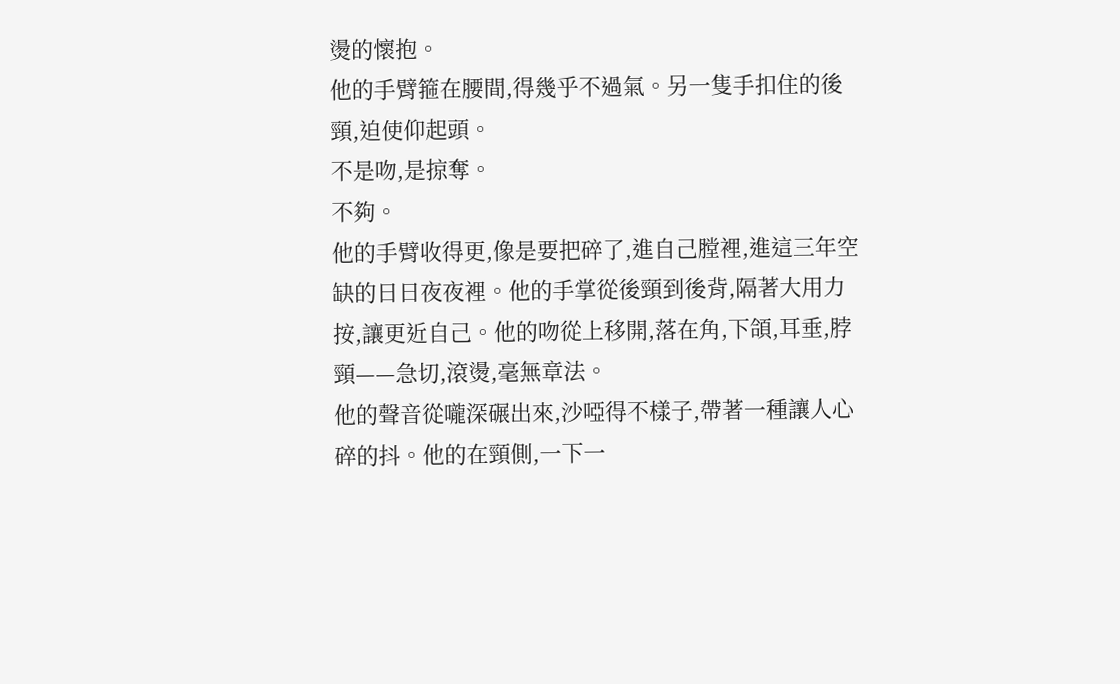燙的懷抱。
他的手臂箍在腰間,得幾乎不過氣。另一隻手扣住的後頸,迫使仰起頭。
不是吻,是掠奪。
不夠。
他的手臂收得更,像是要把碎了,進自己膛裡,進這三年空缺的日日夜夜裡。他的手掌從後頸到後背,隔著大用力按,讓更近自己。他的吻從上移開,落在角,下頜,耳垂,脖頸——急切,滾燙,毫無章法。
他的聲音從嚨深碾出來,沙啞得不樣子,帶著一種讓人心碎的抖。他的在頸側,一下一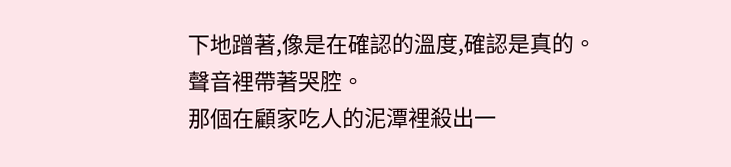下地蹭著,像是在確認的溫度,確認是真的。
聲音裡帶著哭腔。
那個在顧家吃人的泥潭裡殺出一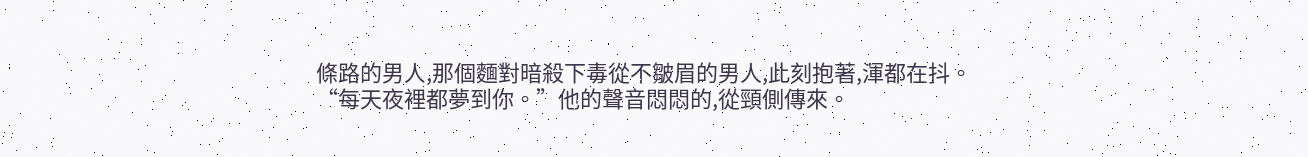條路的男人,那個麵對暗殺下毒從不皺眉的男人,此刻抱著,渾都在抖。
“每天夜裡都夢到你。”他的聲音悶悶的,從頸側傳來。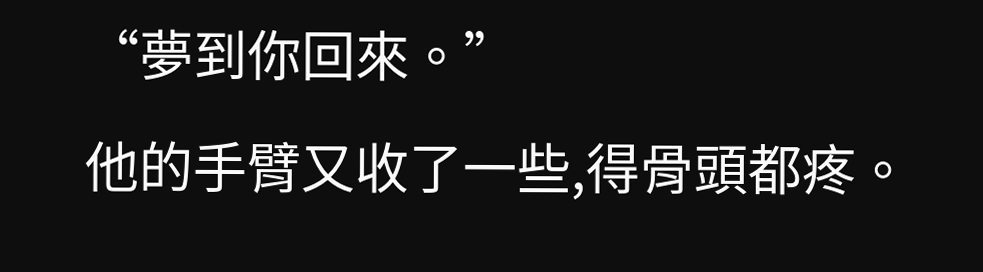“夢到你回來。”
他的手臂又收了一些,得骨頭都疼。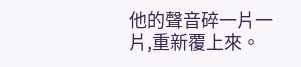他的聲音碎一片一片,重新覆上來。